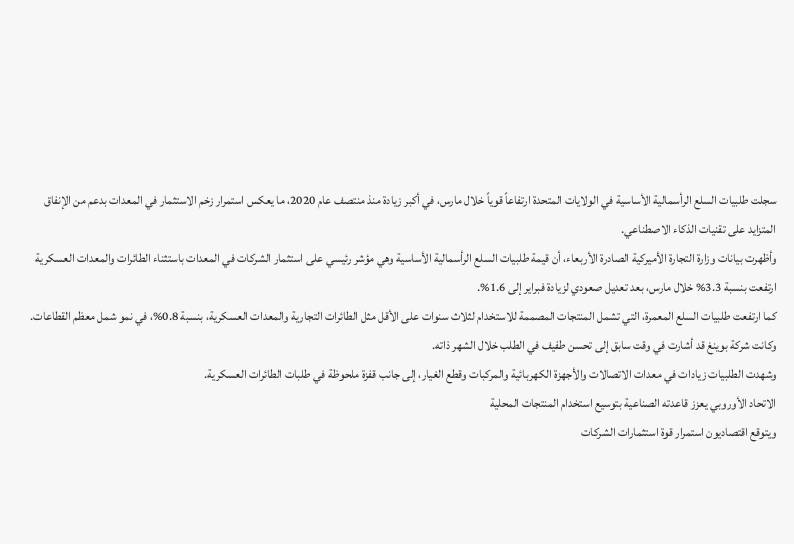سجلت طلبيات السلع الرأسمالية الأساسية في الولايات المتحدة ارتفاعاً قوياً خلال مارس، في أكبر زيادة منذ منتصف عام 2020، ما يعكس استمرار زخم الاستثمار في المعدات بدعم من الإنفاق المتزايد على تقنيات الذكاء الاصطناعي.
وأظهرت بيانات وزارة التجارة الأميركية الصادرة الأربعاء، أن قيمة طلبيات السلع الرأسمالية الأساسية وهي مؤشر رئيسي على استثمار الشركات في المعدات باستثناء الطائرات والمعدات العسكرية ارتفعت بنسبة 3.3% خلال مارس، بعد تعديل صعودي لزيادة فبراير إلى 1.6%.
كما ارتفعت طلبيات السلع المعمرة، التي تشمل المنتجات المصممة للاستخدام لثلاث سنوات على الأقل مثل الطائرات التجارية والمعدات العسكرية، بنسبة 0.8%، في نمو شمل معظم القطاعات. وكانت شركة بوينغ قد أشارت في وقت سابق إلى تحسن طفيف في الطلب خلال الشهر ذاته.
وشهدت الطلبيات زيادات في معدات الاتصالات والأجهزة الكهربائية والمركبات وقطع الغيار، إلى جانب قفزة ملحوظة في طلبات الطائرات العسكرية.
الاتحاد الأوروبي يعزز قاعدته الصناعية بتوسيع استخدام المنتجات المحلية
ويتوقع اقتصاديون استمرار قوة استثمارات الشركات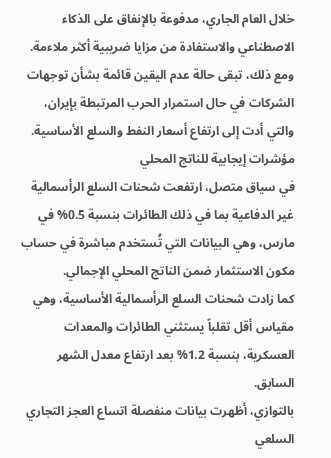خلال العام الجاري، مدفوعة بالإنفاق على الذكاء الاصطناعي والاستفادة من مزايا ضريبية أكثر ملاءمة. ومع ذلك، تبقى حالة عدم اليقين قائمة بشأن توجهات الشركات في حال استمرار الحرب المرتبطة بإيران، والتي أدت إلى ارتفاع أسعار النفط والسلع الأساسية.
مؤشرات إيجابية للناتج المحلي
في سياق متصل، ارتفعت شحنات السلع الرأسمالية غير الدفاعية بما في ذلك الطائرات بنسبة 0.5% في مارس، وهي البيانات التي تُستخدم مباشرة في حساب مكون الاستثمار ضمن الناتج المحلي الإجمالي.
كما زادت شحنات السلع الرأسمالية الأساسية، وهي مقياس أقل تقلباً يستثني الطائرات والمعدات العسكرية، بنسبة 1.2% بعد ارتفاع معدل الشهر السابق.
بالتوازي، أظهرت بيانات منفصلة اتساع العجز التجاري السلعي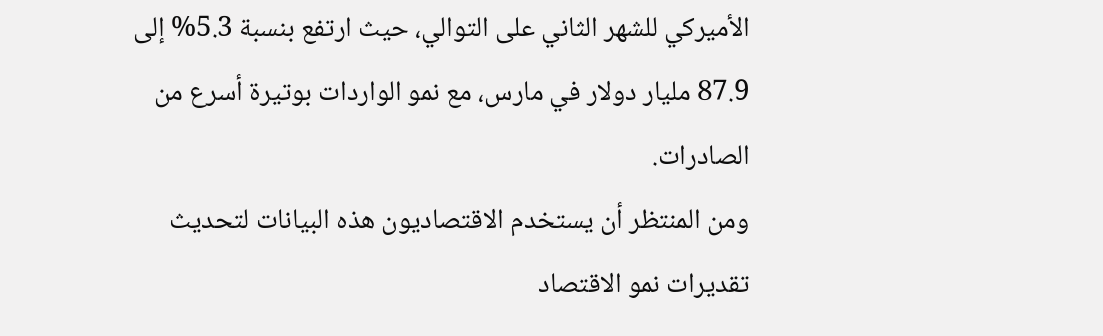الأميركي للشهر الثاني على التوالي، حيث ارتفع بنسبة 5.3% إلى 87.9 مليار دولار في مارس، مع نمو الواردات بوتيرة أسرع من الصادرات.
ومن المنتظر أن يستخدم الاقتصاديون هذه البيانات لتحديث تقديرات نمو الاقتصاد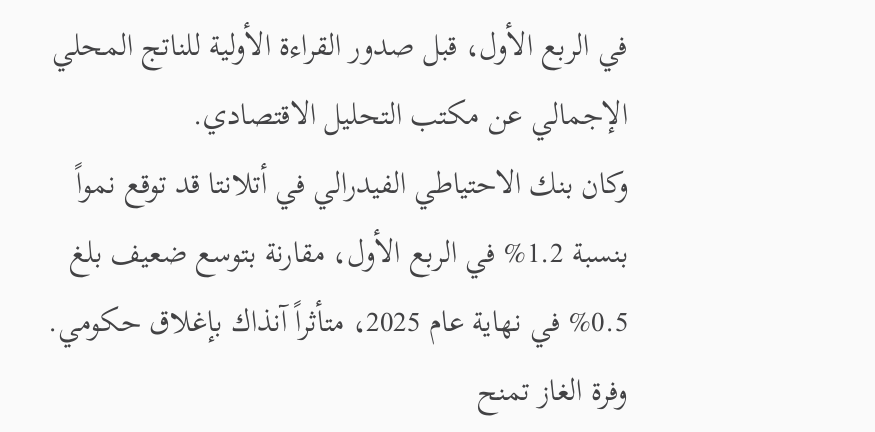في الربع الأول، قبل صدور القراءة الأولية للناتج المحلي الإجمالي عن مكتب التحليل الاقتصادي.
وكان بنك الاحتياطي الفيدرالي في أتلانتا قد توقع نمواً بنسبة 1.2% في الربع الأول، مقارنة بتوسع ضعيف بلغ 0.5% في نهاية عام 2025، متأثراً آنذاك بإغلاق حكومي.
وفرة الغاز تمنح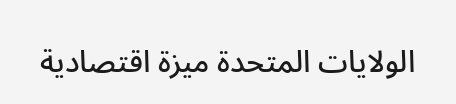الولايات المتحدة ميزة اقتصادية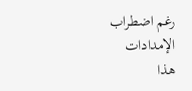رغم اضطراب الإمدادات
هذا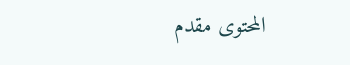المحتوى مقدم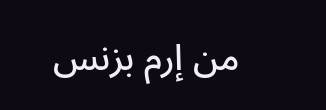من إرم بزنس